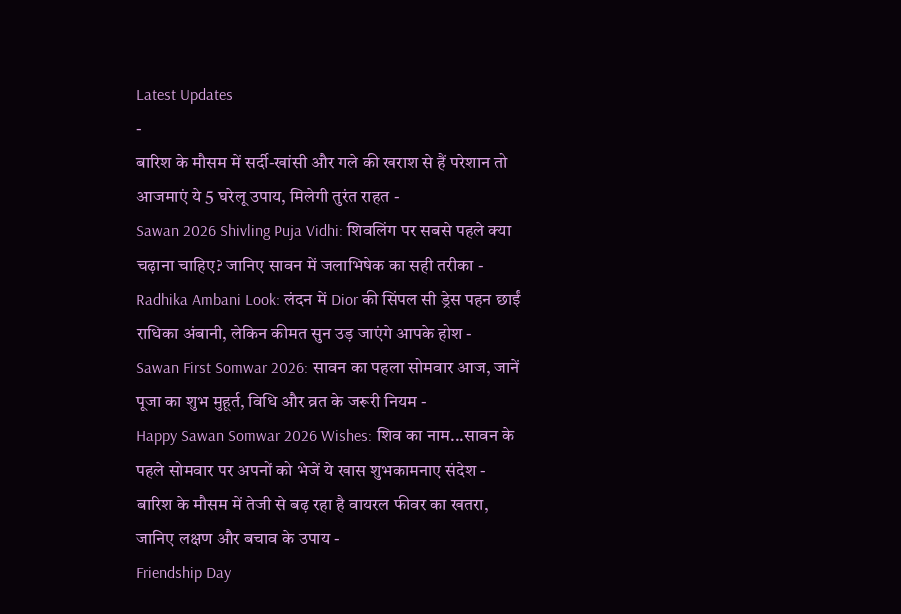Latest Updates
-
बारिश के मौसम में सर्दी-खांसी और गले की खराश से हैं परेशान तो आजमाएं ये 5 घरेलू उपाय, मिलेगी तुरंत राहत -
Sawan 2026 Shivling Puja Vidhi: शिवलिंग पर सबसे पहले क्या चढ़ाना चाहिए? जानिए सावन में जलाभिषेक का सही तरीका -
Radhika Ambani Look: लंदन में Dior की सिंपल सी ड्रेस पहन छाईं राधिका अंबानी, लेकिन कीमत सुन उड़ जाएंगे आपके होश -
Sawan First Somwar 2026: सावन का पहला सोमवार आज, जानें पूजा का शुभ मुहूर्त, विधि और व्रत के जरूरी नियम -
Happy Sawan Somwar 2026 Wishes: शिव का नाम...सावन के पहले सोमवार पर अपनों को भेजें ये खास शुभकामनाए संदेश -
बारिश के मौसम में तेजी से बढ़ रहा है वायरल फीवर का खतरा, जानिए लक्षण और बचाव के उपाय -
Friendship Day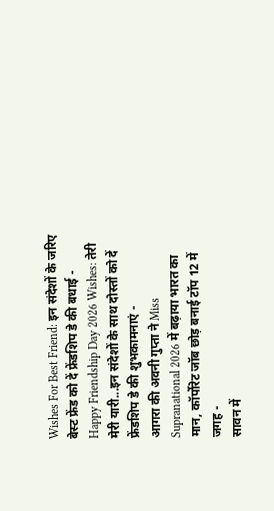Wishes For Best Friend: इन संदेशों के जरिए बेस्ट फ्रेंड को दें फ्रेंडशिप डे की बधाई -
Happy Friendship Day 2026 Wishes: तेरी मेरी यारी...इन संदेशों के साथ दोस्तों को दें फ्रेंडशिप डे की शुभकामनाएं -
आगरा की अवनी गुप्ता ने Miss Supranational 2026 में बढ़ाया भारत का मान, कॉर्पोरेट जॉब छोड़ बनाई टॉप 12 में जगह -
सावन में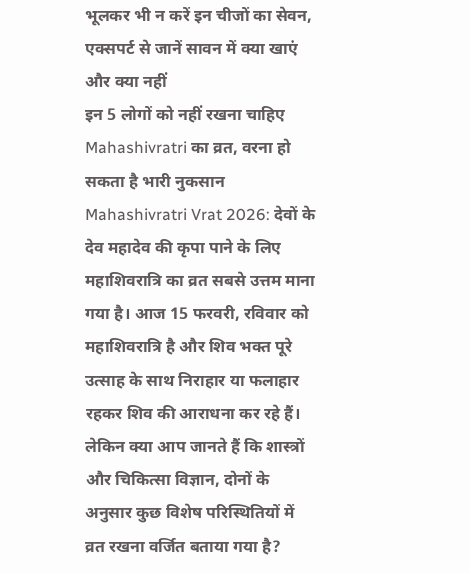भूलकर भी न करें इन चीजों का सेवन, एक्सपर्ट से जानें सावन में क्या खाएं और क्या नहीं
इन 5 लोगों को नहीं रखना चाहिए Mahashivratri का व्रत, वरना हो सकता है भारी नुकसान
Mahashivratri Vrat 2026: देवों के देव महादेव की कृपा पाने के लिए महाशिवरात्रि का व्रत सबसे उत्तम माना गया है। आज 15 फरवरी, रविवार को महाशिवरात्रि है और शिव भक्त पूरे उत्साह के साथ निराहार या फलाहार रहकर शिव की आराधना कर रहे हैं। लेकिन क्या आप जानते हैं कि शास्त्रों और चिकित्सा विज्ञान, दोनों के अनुसार कुछ विशेष परिस्थितियों में व्रत रखना वर्जित बताया गया है?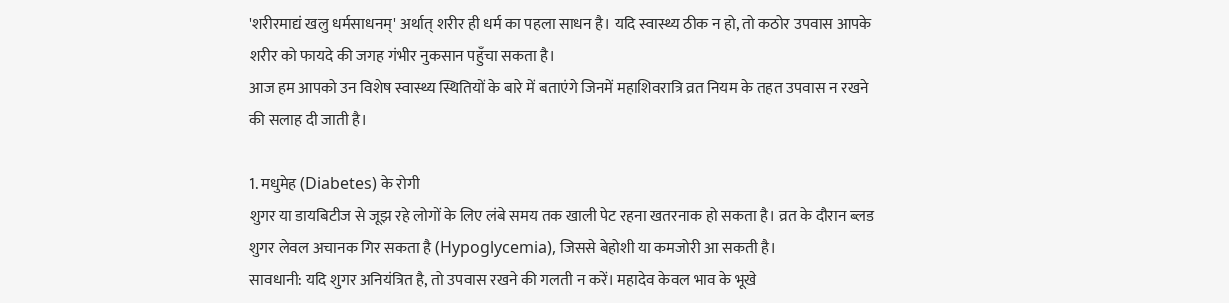'शरीरमाद्यं खलु धर्मसाधनम्' अर्थात् शरीर ही धर्म का पहला साधन है। यदि स्वास्थ्य ठीक न हो, तो कठोर उपवास आपके शरीर को फायदे की जगह गंभीर नुकसान पहुँचा सकता है।
आज हम आपको उन विशेष स्वास्थ्य स्थितियों के बारे में बताएंगे जिनमें महाशिवरात्रि व्रत नियम के तहत उपवास न रखने की सलाह दी जाती है।

1. मधुमेह (Diabetes) के रोगी
शुगर या डायबिटीज से जूझ रहे लोगों के लिए लंबे समय तक खाली पेट रहना खतरनाक हो सकता है। व्रत के दौरान ब्लड शुगर लेवल अचानक गिर सकता है (Hypoglycemia), जिससे बेहोशी या कमजोरी आ सकती है।
सावधानी: यदि शुगर अनियंत्रित है, तो उपवास रखने की गलती न करें। महादेव केवल भाव के भूखे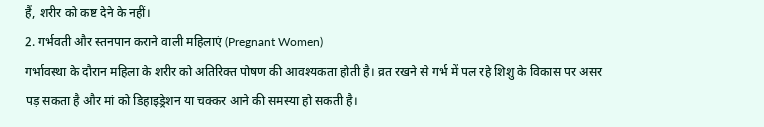हैं, शरीर को कष्ट देने के नहीं।
2. गर्भवती और स्तनपान कराने वाली महिलाएं (Pregnant Women)
गर्भावस्था के दौरान महिला के शरीर को अतिरिक्त पोषण की आवश्यकता होती है। व्रत रखने से गर्भ में पल रहे शिशु के विकास पर असर पड़ सकता है और मां को डिहाइड्रेशन या चक्कर आने की समस्या हो सकती है।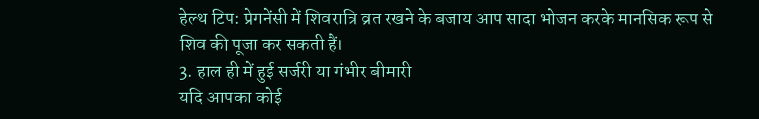हेल्थ टिप: प्रेगनेंसी में शिवरात्रि व्रत रखने के बजाय आप सादा भोजन करके मानसिक रूप से शिव की पूजा कर सकती हैं।
3. हाल ही में हुई सर्जरी या गंभीर बीमारी
यदि आपका कोई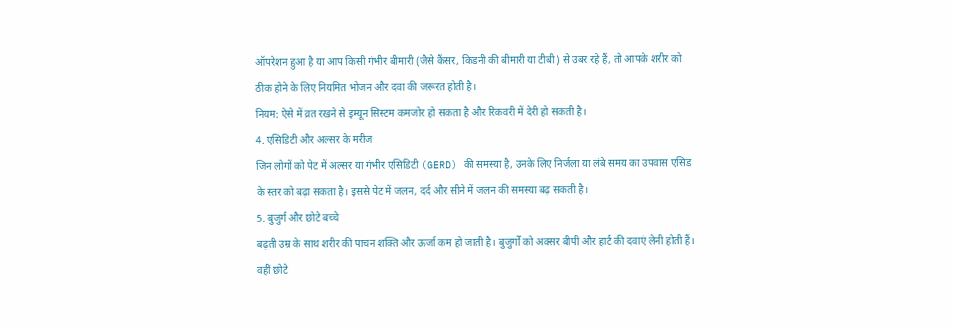ऑपरेशन हुआ है या आप किसी गंभीर बीमारी (जैसे कैंसर, किडनी की बीमारी या टीबी) से उबर रहे हैं, तो आपके शरीर को ठीक होने के लिए नियमित भोजन और दवा की जरूरत होती है।
नियम: ऐसे में व्रत रखने से इम्यून सिस्टम कमजोर हो सकता है और रिकवरी में देरी हो सकती है।
4. एसिडिटी और अल्सर के मरीज
जिन लोगों को पेट में अल्सर या गंभीर एसिडिटी (GERD) की समस्या है, उनके लिए निर्जला या लंबे समय का उपवास एसिड के स्तर को बढ़ा सकता है। इससे पेट में जलन, दर्द और सीने में जलन की समस्या बढ़ सकती है।
5. बुजुर्ग और छोटे बच्चे
बढ़ती उम्र के साथ शरीर की पाचन शक्ति और ऊर्जा कम हो जाती है। बुजुर्गों को अक्सर बीपी और हार्ट की दवाएं लेनी होती हैं। वहीं छोटे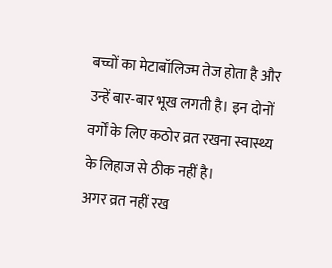बच्चों का मेटाबॉलिज्म तेज होता है और उन्हें बार-बार भूख लगती है। इन दोनों वर्गों के लिए कठोर व्रत रखना स्वास्थ्य के लिहाज से ठीक नहीं है।
अगर व्रत नहीं रख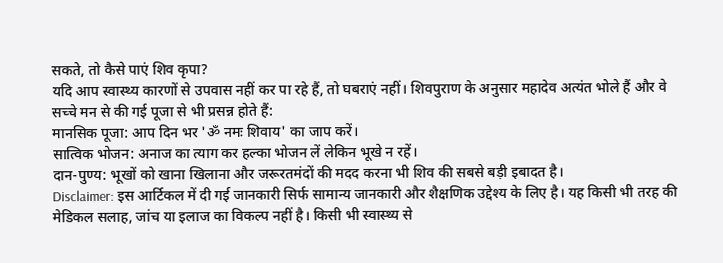सकते, तो कैसे पाएं शिव कृपा?
यदि आप स्वास्थ्य कारणों से उपवास नहीं कर पा रहे हैं, तो घबराएं नहीं। शिवपुराण के अनुसार महादेव अत्यंत भोले हैं और वे सच्चे मन से की गई पूजा से भी प्रसन्न होते हैं:
मानसिक पूजा: आप दिन भर 'ॐ नमः शिवाय' का जाप करें।
सात्विक भोजन: अनाज का त्याग कर हल्का भोजन लें लेकिन भूखे न रहें।
दान-पुण्य: भूखों को खाना खिलाना और जरूरतमंदों की मदद करना भी शिव की सबसे बड़ी इबादत है।
Disclaimer: इस आर्टिकल में दी गई जानकारी सिर्फ सामान्य जानकारी और शैक्षणिक उद्देश्य के लिए है। यह किसी भी तरह की मेडिकल सलाह, जांच या इलाज का विकल्प नहीं है। किसी भी स्वास्थ्य से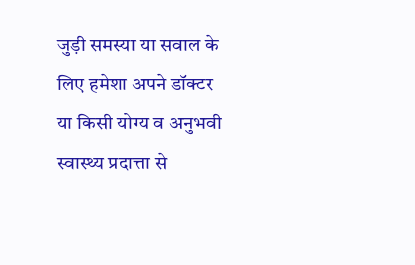जुड़ी समस्या या सवाल के लिए हमेशा अपने डॉक्टर या किसी योग्य व अनुभवी स्वास्थ्य प्रदात्ता से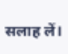सलाह लें।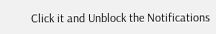Click it and Unblock the Notifications